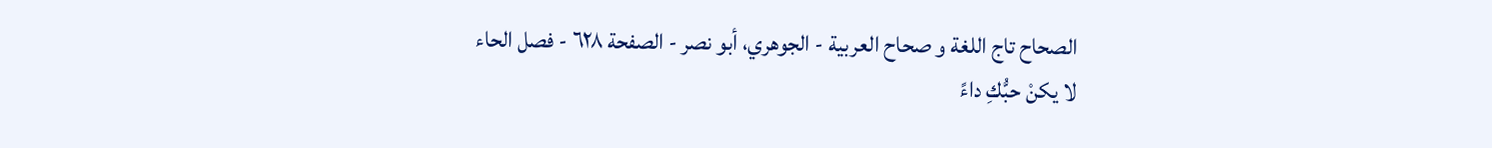الصحاح تاج اللغة و صحاح العربية - الجوهري، أبو نصر - الصفحة ٦٢٨ - فصل الحاء
لا يكنْ حبُّكِ داءً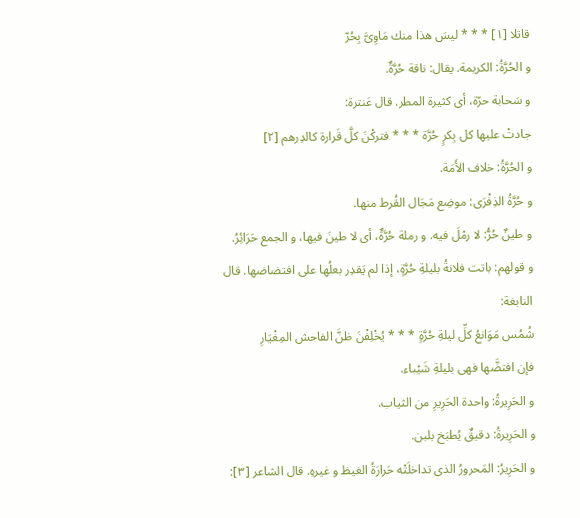قاتلا [١] * * * ليسَ هذا منك مَاوِىَّ بِحُرّ
و الحُرَّةُ: الكريمة. يقال: ناقة حُرَّةٌ.
و سَحابة حرّة، أى كثيرة المطر. قال عَنترة:
جادتْ عليها كل بِكرٍ حُرَّة * * * فتركْنَ كلَّ قَرارة كالدِرهم [٢]
و الحُرَّةُ: خلاف الأَمَة.
و حُرَّةُ الذِفْرَى: موضِع مَجَال القُرط منها.
و طينٌ حُرُّ: لا رمْلَ فيه. و رملة حُرَّةٌ، أى لا طينَ فيها، و الجمع حَرَائِرُ.
و قولهم: باتت فلانةُ بليلةِ حُرَّةٍ، إذا لم يَقدِر بعلُها على افتضاضها. قال النابغة:
شُمُس مَوَانعُ كلِّ ليلةِ حُرَّةٍ * * * يُخْلِفْنَ ظنَّ الفاحش المِغْيَارِ
فإن افتضَّها فهى بليلةِ شَيْباء.
و الحَرِيرةُ: واحدة الحَرِيرِ من الثياب.
و الحَرِيرةُ: دقيقٌ يُطبَخ بلبن.
و الحَرِيرُ: المَحرورُ الذى تداخلَتْه حَرارَةُ الغيظ و غيرهِ. قال الشاعر [٣]: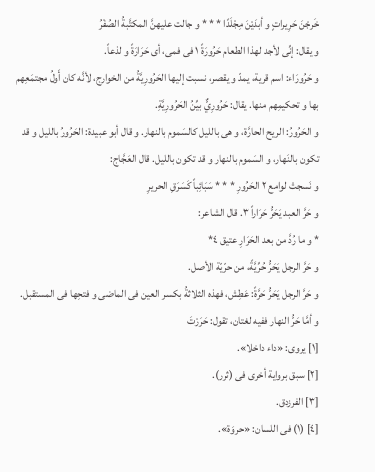خَرجْنَ حَرِيراتٍ و أبدَيْنَ مِجْلَدًا * * * و جالت عليهنَّ المكتَّبةُ الصُفْرُ
و يقال: إنِّى لأجد لهذا الطعام حَرُورَةً ١ فى فمى، أى حَرَارَةً و لذعاً.
و حَرُورَاء: اسم قرية، يمدّ و يقصر، نسبت إليها الحَرُورِيَّةُ من الخوارج، لأنَّه كان أَولُ مجتمَعِهم بها و تحكيمِهم منها. يقال: حَرُورِيٌّ بيِّنُ الحَرُورِيَّةِ.
و الحَرُورُ: الريح الحارَّة، و هى بالليل كالسَموم بالنهار. و قال أبو عبيدة: الحَرُورُ بالليل و قد تكون بالنَهار، و السَموم بالنهار و قد تكون بالليل. قال العَجَّاج:
و نَسجتْ لوامع ٢ الحَرُورِ * * * سَبَائِباً كَسَرَقِ الحريرِ
و حَرَّ العبد يَحَرُّ حَرَاراً ٣. قال الشاعر:
* و ما رُدَّ من بعد الحَرَارِ عتيق ٤*
و حَرَّ الرجل يَحَرُّ حُرِّيَّةً، من حرّيّة الأصل.
و حَرَّ الرجل يَحَرُّ حَرَّةً: عَطِش، فهذه الثلاثةُ بكسر العين فى الماضى و فتحِها فى المستقبل.
و أمَّا حَرُّ النهار ففيه لغتان، تقول: حَرَرْتَ
[١] يروى: «داء داخلا».
[٢] سبق برواية أخرى فى (ثرر).
[٣] الفرزدق.
[٤] (١) فى اللسان: «حروَة».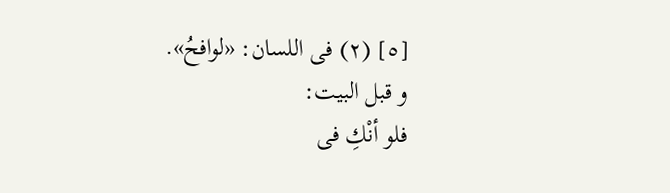[٥] (٢) فى اللسان: «لوافحُ».
و قبل البيت:
فلو أنْكِ فى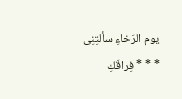يوم الرَخاءِ سألتِنِى * * * فِراقَكِ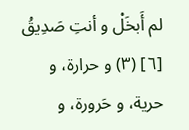لم أَبخَلْ و أنتِ صَدِيقُ
[٦] (٣) و حرارة، و حرية، و حَرورة، و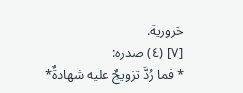حَرورية.
[٧] (٤) صدره:
* فما رُدَّ تزويجٌ عليه شهادةٌ*